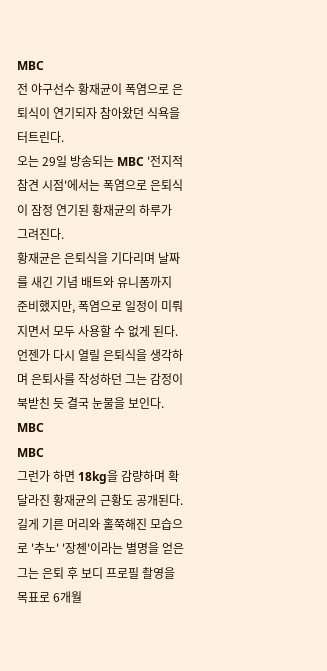MBC
전 야구선수 황재균이 폭염으로 은퇴식이 연기되자 참아왔던 식욕을 터트린다.
오는 29일 방송되는 MBC '전지적 참견 시점'에서는 폭염으로 은퇴식이 잠정 연기된 황재균의 하루가 그려진다.
황재균은 은퇴식을 기다리며 날짜를 새긴 기념 배트와 유니폼까지 준비했지만, 폭염으로 일정이 미뤄지면서 모두 사용할 수 없게 된다. 언젠가 다시 열릴 은퇴식을 생각하며 은퇴사를 작성하던 그는 감정이 북받친 듯 결국 눈물을 보인다.
MBC
MBC
그런가 하면 18kg을 감량하며 확 달라진 황재균의 근황도 공개된다. 길게 기른 머리와 홀쭉해진 모습으로 '추노' '장첸'이라는 별명을 얻은 그는 은퇴 후 보디 프로필 촬영을 목표로 6개월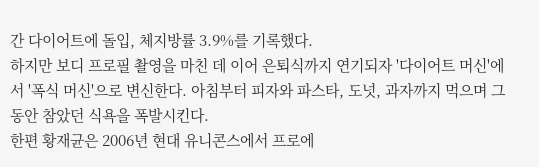간 다이어트에 돌입, 체지방률 3.9%를 기록했다.
하지만 보디 프로필 촬영을 마친 데 이어 은퇴식까지 연기되자 '다이어트 머신'에서 '폭식 머신'으로 변신한다. 아침부터 피자와 파스타, 도넛, 과자까지 먹으며 그동안 참았던 식욕을 폭발시킨다.
한편 황재균은 2006년 현대 유니콘스에서 프로에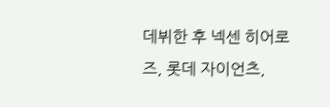데뷔한 후 넥센 히어로즈, 롯데 자이언츠,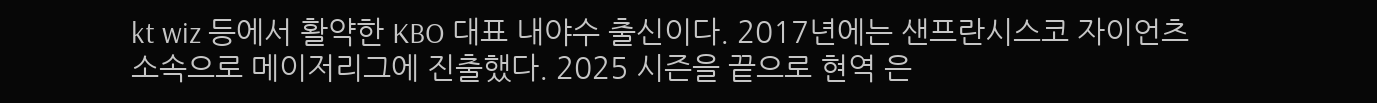kt wiz 등에서 활약한 KBO 대표 내야수 출신이다. 2017년에는 샌프란시스코 자이언츠 소속으로 메이저리그에 진출했다. 2025 시즌을 끝으로 현역 은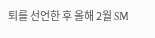퇴를 선언한 후 올해 2월 SM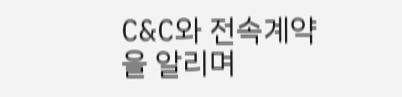C&C와 전속계약을 알리며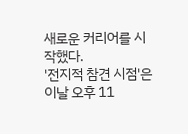새로운 커리어를 시작했다.
'전지적 참견 시점'은 이날 오후 11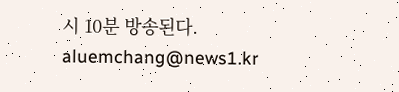시 10분 방송된다.
aluemchang@news1.kr